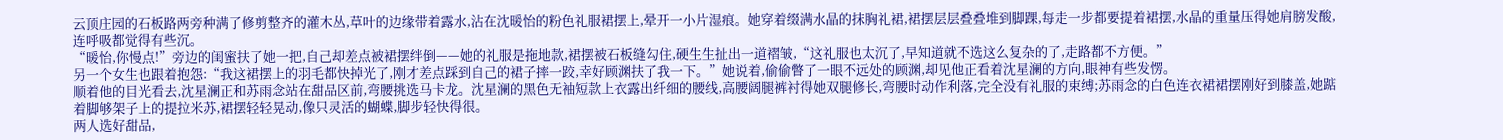云顶庄园的石板路两旁种满了修剪整齐的灌木丛,草叶的边缘带着露水,沾在沈暖怡的粉色礼服裙摆上,晕开一小片湿痕。她穿着缀满水晶的抹胸礼裙,裙摆层层叠叠堆到脚踝,每走一步都要提着裙摆,水晶的重量压得她肩膀发酸,连呼吸都觉得有些沉。
“暖怡,你慢点!”旁边的闺蜜扶了她一把,自己却差点被裙摆绊倒——她的礼服是拖地款,裙摆被石板缝勾住,硬生生扯出一道褶皱,“这礼服也太沉了,早知道就不选这么复杂的了,走路都不方便。”
另一个女生也跟着抱怨:“我这裙摆上的羽毛都快掉光了,刚才差点踩到自己的裙子摔一跤,幸好顾渊扶了我一下。”她说着,偷偷瞥了一眼不远处的顾渊,却见他正看着沈星澜的方向,眼神有些发愣。
顺着他的目光看去,沈星澜正和苏雨念站在甜品区前,弯腰挑选马卡龙。沈星澜的黑色无袖短款上衣露出纤细的腰线,高腰阔腿裤衬得她双腿修长,弯腰时动作利落,完全没有礼服的束缚;苏雨念的白色连衣裙裙摆刚好到膝盖,她踮着脚够架子上的提拉米苏,裙摆轻轻晃动,像只灵活的蝴蝶,脚步轻快得很。
两人选好甜品,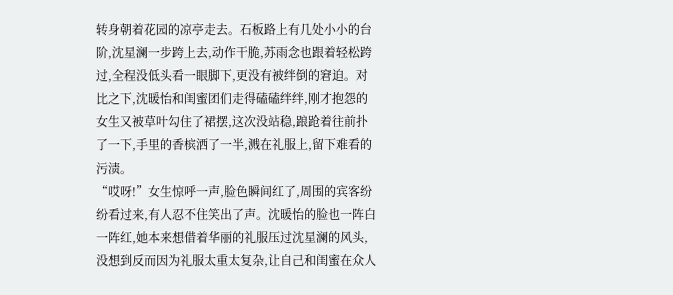转身朝着花园的凉亭走去。石板路上有几处小小的台阶,沈星澜一步跨上去,动作干脆,苏雨念也跟着轻松跨过,全程没低头看一眼脚下,更没有被绊倒的窘迫。对比之下,沈暖怡和闺蜜团们走得磕磕绊绊,刚才抱怨的女生又被草叶勾住了裙摆,这次没站稳,踉跄着往前扑了一下,手里的香槟洒了一半,溅在礼服上,留下难看的污渍。
“哎呀!”女生惊呼一声,脸色瞬间红了,周围的宾客纷纷看过来,有人忍不住笑出了声。沈暖怡的脸也一阵白一阵红,她本来想借着华丽的礼服压过沈星澜的风头,没想到反而因为礼服太重太复杂,让自己和闺蜜在众人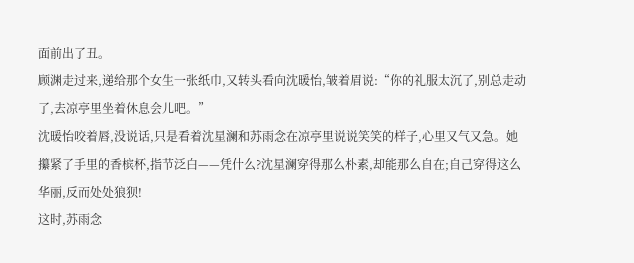面前出了丑。
顾渊走过来,递给那个女生一张纸巾,又转头看向沈暖怡,皱着眉说:“你的礼服太沉了,别总走动了,去凉亭里坐着休息会儿吧。”
沈暖怡咬着唇,没说话,只是看着沈星澜和苏雨念在凉亭里说说笑笑的样子,心里又气又急。她攥紧了手里的香槟杯,指节泛白——凭什么?沈星澜穿得那么朴素,却能那么自在;自己穿得这么华丽,反而处处狼狈!
这时,苏雨念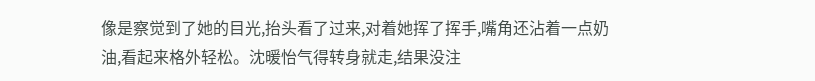像是察觉到了她的目光,抬头看了过来,对着她挥了挥手,嘴角还沾着一点奶油,看起来格外轻松。沈暖怡气得转身就走,结果没注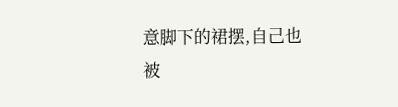意脚下的裙摆,自己也被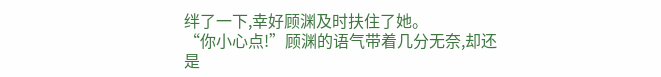绊了一下,幸好顾渊及时扶住了她。
“你小心点!”顾渊的语气带着几分无奈,却还是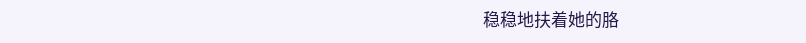稳稳地扶着她的胳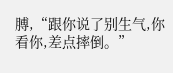膊,“跟你说了别生气,你看你,差点摔倒。”